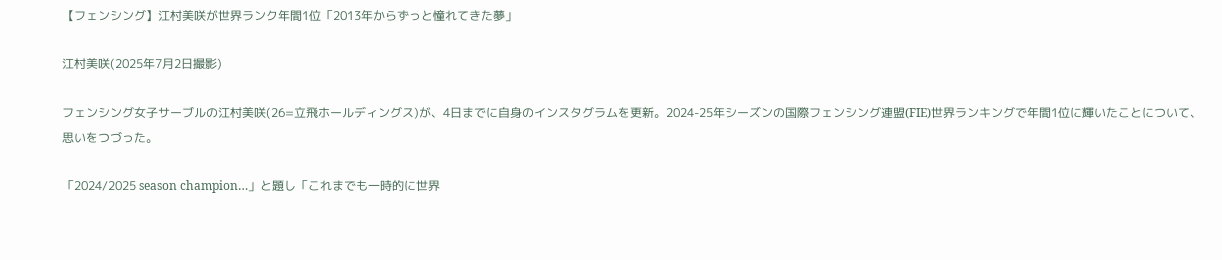【フェンシング】江村美咲が世界ランク年間1位「2013年からずっと憧れてきた夢」

江村美咲(2025年7月2日撮影)

フェンシング女子サーブルの江村美咲(26=立飛ホールディングス)が、4日までに自身のインスタグラムを更新。2024-25年シーズンの国際フェンシング連盟(FIE)世界ランキングで年間1位に輝いたことについて、思いをつづった。

「2024/2025 season champion…」と題し「これまでも一時的に世界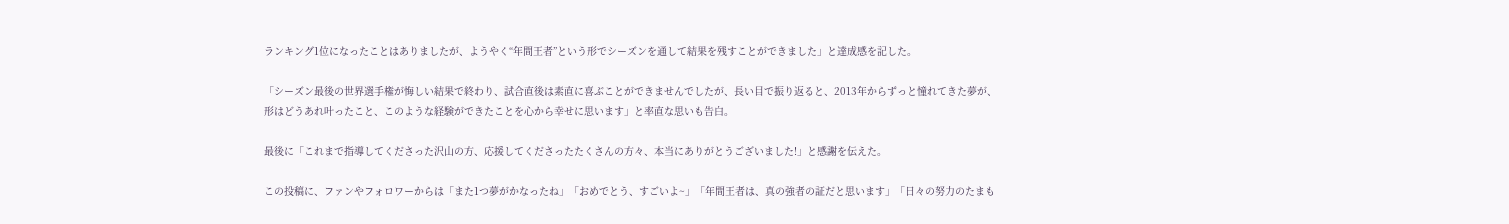ランキング1位になったことはありましたが、ようやく“年間王者”という形でシーズンを通して結果を残すことができました」と達成感を記した。

「シーズン最後の世界選手権が悔しい結果で終わり、試合直後は素直に喜ぶことができませんでしたが、長い目で振り返ると、2013年からずっと憧れてきた夢が、形はどうあれ叶ったこと、このような経験ができたことを心から幸せに思います」と率直な思いも告白。

最後に「これまで指導してくださった沢山の方、応援してくださったたくさんの方々、本当にありがとうございました!」と感謝を伝えた。

この投稿に、ファンやフォロワーからは「また1つ夢がかなったね」「おめでとう、すごいよ~」「年間王者は、真の強者の証だと思います」「日々の努力のたまも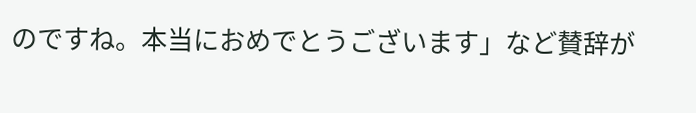のですね。本当におめでとうございます」など賛辞が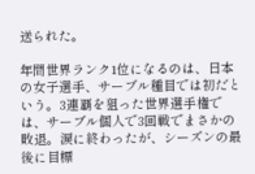送られた。

年間世界ランク1位になるのは、日本の女子選手、サーブル種目では初だという。3連覇を狙った世界選手権では、サーブル個人で3回戦でまさかの敗退。涙に終わったが、シーズンの最後に目標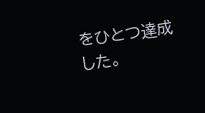をひとつ達成した。